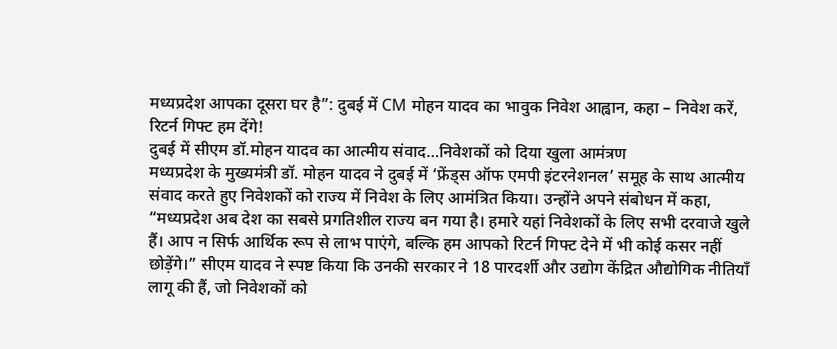मध्यप्रदेश आपका दूसरा घर है”: दुबई में CM मोहन यादव का भावुक निवेश आह्वान, कहा – निवेश करें, रिटर्न गिफ्ट हम देंगे!
दुबई में सीएम डॉ.मोहन यादव का आत्मीय संवाद…निवेशकों को दिया खुला आमंत्रण
मध्यप्रदेश के मुख्यमंत्री डॉ. मोहन यादव ने दुबई में ‘फ्रेंड्स ऑफ एमपी इंटरनेशनल’ समूह के साथ आत्मीय संवाद करते हुए निवेशकों को राज्य में निवेश के लिए आमंत्रित किया। उन्होंने अपने संबोधन में कहा, “मध्यप्रदेश अब देश का सबसे प्रगतिशील राज्य बन गया है। हमारे यहां निवेशकों के लिए सभी दरवाजे खुले हैं। आप न सिर्फ आर्थिक रूप से लाभ पाएंगे, बल्कि हम आपको रिटर्न गिफ्ट देने में भी कोई कसर नहीं छोड़ेंगे।” सीएम यादव ने स्पष्ट किया कि उनकी सरकार ने 18 पारदर्शी और उद्योग केंद्रित औद्योगिक नीतियाँ लागू की हैं, जो निवेशकों को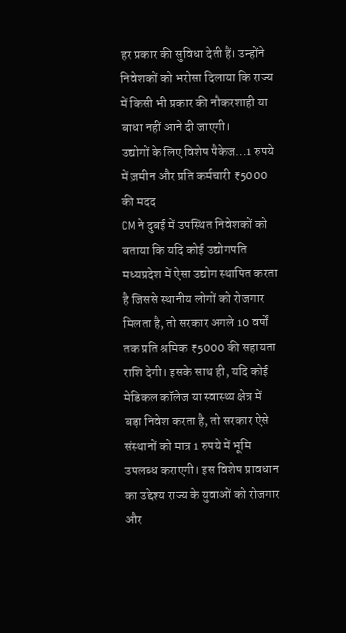हर प्रकार की सुविधा देती हैं। उन्होंने निवेशकों को भरोसा दिलाया कि राज्य में किसी भी प्रकार की नौकरशाही या बाधा नहीं आने दी जाएगी।
उद्योगों के लिए विशेष पैकेज…1 रुपये में ज़मीन और प्रति कर्मचारी ₹5000 की मदद
CM ने दुबई में उपस्थित निवेशकों को बताया कि यदि कोई उद्योगपति मध्यप्रदेश में ऐसा उद्योग स्थापित करता है जिससे स्थानीय लोगों को रोजगार मिलता है, तो सरकार अगले 10 वर्षों तक प्रति श्रमिक ₹5000 की सहायता राशि देगी। इसके साथ ही, यदि कोई मेडिकल कॉलेज या स्वास्थ्य क्षेत्र में बड़ा निवेश करता है, तो सरकार ऐसे संस्थानों को मात्र 1 रुपये में भूमि उपलब्ध कराएगी। इस विशेष प्रावधान का उद्देश्य राज्य के युवाओं को रोजगार और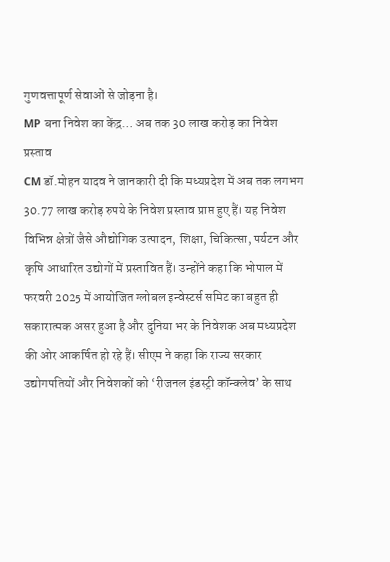गुणवत्तापूर्ण सेवाओं से जोड़ना है।
MP बना निवेश का केंद्र… अब तक 30 लाख करोड़ का निवेश प्रस्ताव
CM डॉ.मोहन यादव ने जानकारी दी कि मध्यप्रदेश में अब तक लगभग 30.77 लाख करोड़ रुपये के निवेश प्रस्ताव प्राप्त हुए हैं। यह निवेश विभिन्न क्षेत्रों जैसे औद्योगिक उत्पादन, शिक्षा, चिकित्सा, पर्यटन और कृषि आधारित उद्योगों में प्रस्तावित हैं। उन्होंने कहा कि भोपाल में फरवरी 2025 में आयोजित ग्लोबल इन्वेस्टर्स समिट का बहुत ही सकारात्मक असर हुआ है और दुनिया भर के निवेशक अब मध्यप्रदेश की ओर आकर्षित हो रहे हैं। सीएम ने कहा कि राज्य सरकार उद्योगपतियों और निवेशकों को ‘रीजनल इंडस्ट्री कॉन्क्लेव’ के साथ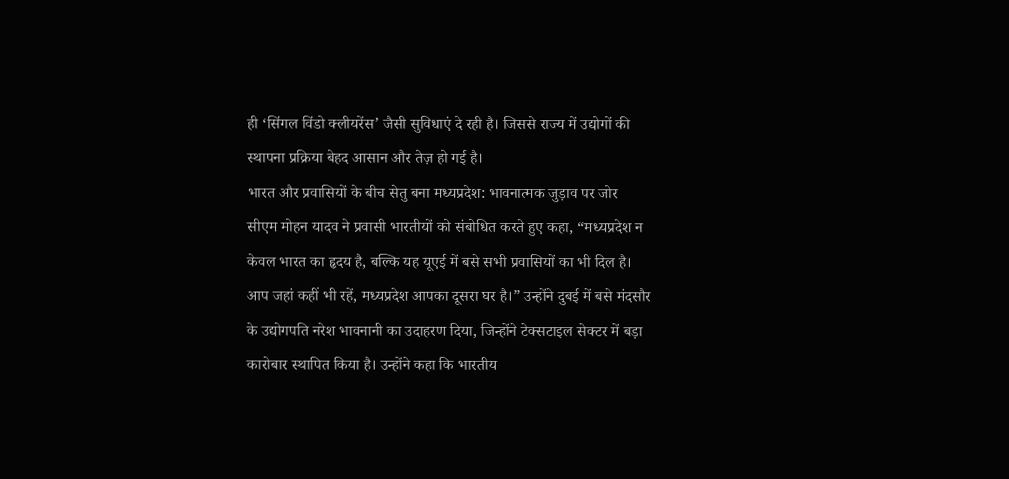ही ‘सिंगल विंडो क्लीयरेंस’ जैसी सुविधाएं दे रही है। जिससे राज्य में उद्योगों की स्थापना प्रक्रिया बेहद आसान और तेज़ हो गई है।
भारत और प्रवासियों के बीच सेतु बना मध्यप्रदेश: भावनात्मक जुड़ाव पर जोर
सीएम मोहन यादव ने प्रवासी भारतीयों को संबोधित करते हुए कहा, “मध्यप्रदेश न केवल भारत का हृदय है, बल्कि यह यूएई में बसे सभी प्रवासियों का भी दिल है। आप जहां कहीं भी रहें, मध्यप्रदेश आपका दूसरा घर है।” उन्होंने दुबई में बसे मंदसौर के उद्योगपति नरेश भावनानी का उदाहरण दिया, जिन्होंने टेक्सटाइल सेक्टर में बड़ा कारोबार स्थापित किया है। उन्होंने कहा कि भारतीय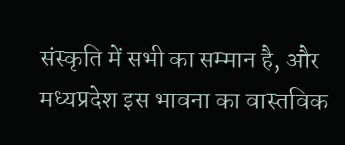संस्कृति में सभी का सम्मान है, और मध्यप्रदेश इस भावना का वास्तविक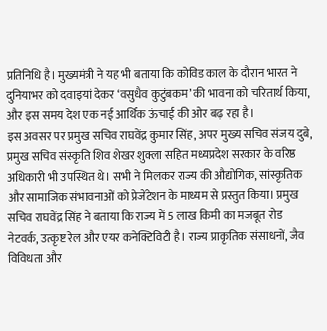प्रतिनिधि है। मुख्यमंत्री ने यह भी बताया कि कोविड काल के दौरान भारत ने दुनियाभर को दवाइयां देकर ‘वसुधैव कुटुंबकम’ की भावना को चरितार्थ किया, और इस समय देश एक नई आर्थिक ऊंचाई की ओर बढ़ रहा है।
इस अवसर पर प्रमुख सचिव राघवेंद्र कुमार सिंह, अपर मुख्य सचिव संजय दुबे, प्रमुख सचिव संस्कृति शिव शेखर शुक्ला सहित मध्यप्रदेश सरकार के वरिष्ठ अधिकारी भी उपस्थित थे। सभी ने मिलकर राज्य की औद्योगिक, सांस्कृतिक और सामाजिक संभावनाओं को प्रेजेंटेशन के माध्यम से प्रस्तुत किया। प्रमुख सचिव राघवेंद्र सिंह ने बताया कि राज्य में 5 लाख किमी का मजबूत रोड नेटवर्क, उत्कृष्ट रेल और एयर कनेक्टिविटी है। राज्य प्राकृतिक संसाधनों, जैव विविधता और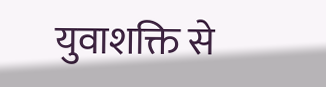युवाशक्ति से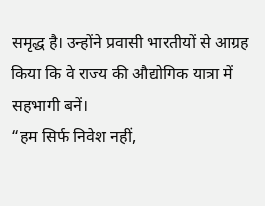समृद्ध है। उन्होंने प्रवासी भारतीयों से आग्रह किया कि वे राज्य की औद्योगिक यात्रा में सहभागी बनें।
“हम सिर्फ निवेश नहीं,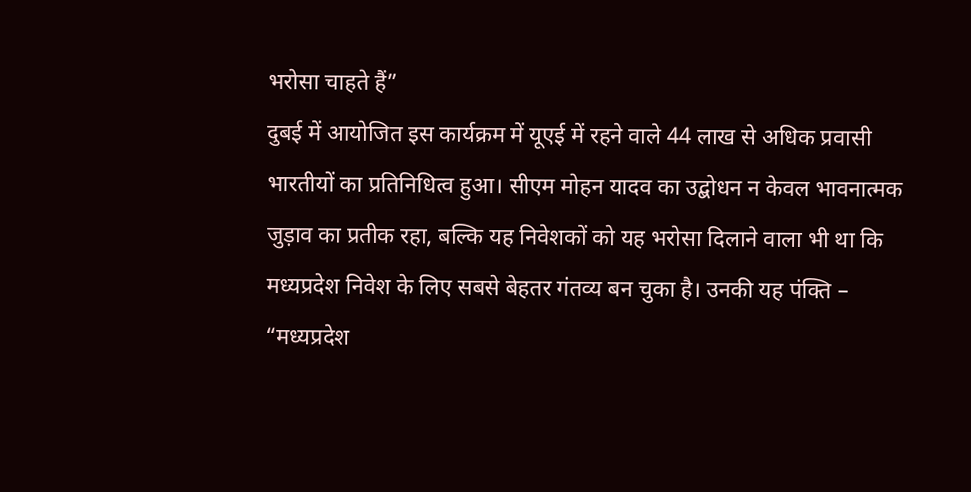भरोसा चाहते हैं”
दुबई में आयोजित इस कार्यक्रम में यूएई में रहने वाले 44 लाख से अधिक प्रवासी भारतीयों का प्रतिनिधित्व हुआ। सीएम मोहन यादव का उद्बोधन न केवल भावनात्मक जुड़ाव का प्रतीक रहा, बल्कि यह निवेशकों को यह भरोसा दिलाने वाला भी था कि मध्यप्रदेश निवेश के लिए सबसे बेहतर गंतव्य बन चुका है। उनकी यह पंक्ति – “मध्यप्रदेश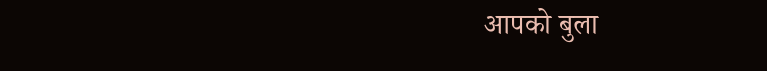आपको बुला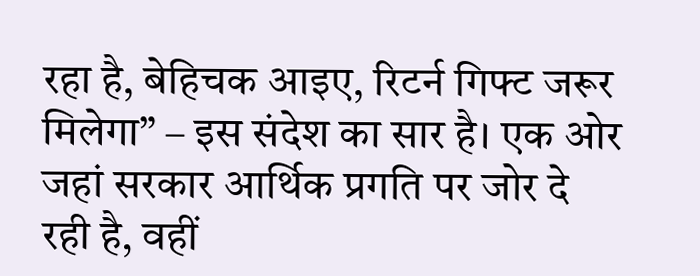रहा है, बेहिचक आइए, रिटर्न गिफ्ट जरूर मिलेगा” – इस संदेश का सार है। एक ओर जहां सरकार आर्थिक प्रगति पर जोर दे रही है, वहीं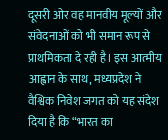दूसरी ओर वह मानवीय मूल्यों और संवेदनाओं को भी समान रूप से प्राथमिकता दे रही है। इस आत्मीय आह्वान के साथ, मध्यप्रदेश ने वैश्विक निवेश जगत को यह संदेश दिया है कि “भारत का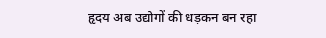हृदय अब उद्योगों की धड़कन बन रहा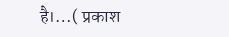है।…( प्रकाश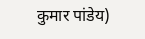कुमार पांडेय)